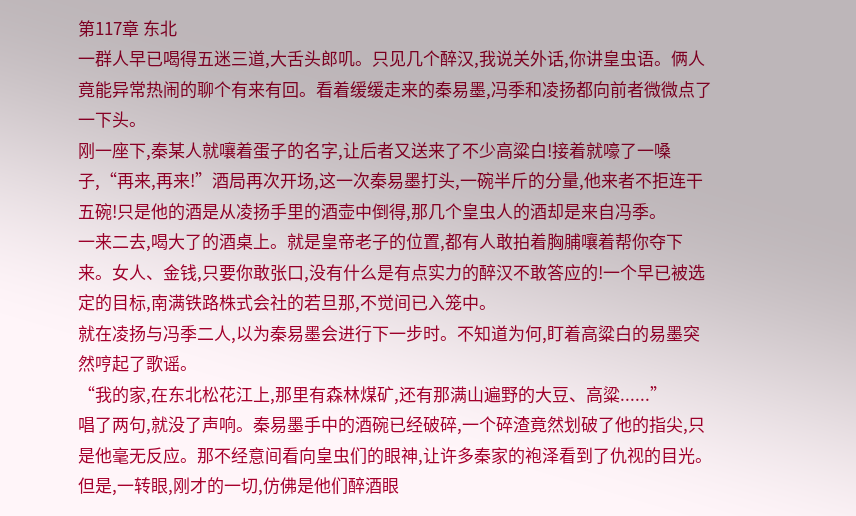第117章 东北
一群人早已喝得五迷三道,大舌头郎叽。只见几个醉汉,我说关外话,你讲皇虫语。俩人竟能异常热闹的聊个有来有回。看着缓缓走来的秦易墨,冯季和凌扬都向前者微微点了一下头。
刚一座下,秦某人就嚷着蛋子的名字,让后者又送来了不少高粱白!接着就嚎了一嗓子,“再来,再来!”酒局再次开场,这一次秦易墨打头,一碗半斤的分量,他来者不拒连干五碗!只是他的酒是从凌扬手里的酒壶中倒得,那几个皇虫人的酒却是来自冯季。
一来二去,喝大了的酒桌上。就是皇帝老子的位置,都有人敢拍着胸脯嚷着帮你夺下来。女人、金钱,只要你敢张口,没有什么是有点实力的醉汉不敢答应的!一个早已被选定的目标,南满铁路株式会社的若旦那,不觉间已入笼中。
就在凌扬与冯季二人,以为秦易墨会进行下一步时。不知道为何,盯着高粱白的易墨突然哼起了歌谣。
“我的家,在东北松花江上,那里有森林煤矿,还有那满山遍野的大豆、高粱......”
唱了两句,就没了声响。秦易墨手中的酒碗已经破碎,一个碎渣竟然划破了他的指尖,只是他毫无反应。那不经意间看向皇虫们的眼神,让许多秦家的袍泽看到了仇视的目光。但是,一转眼,刚才的一切,仿佛是他们醉酒眼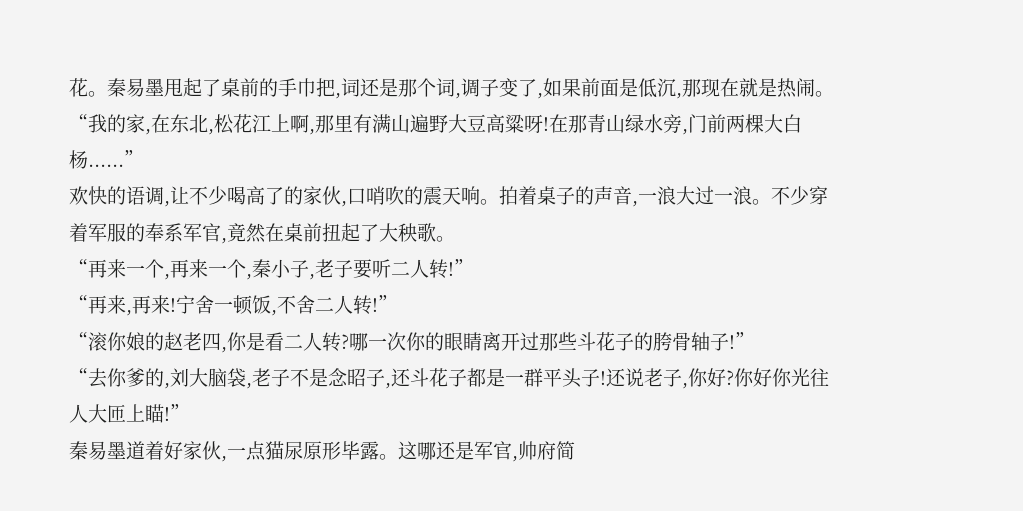花。秦易墨甩起了桌前的手巾把,词还是那个词,调子变了,如果前面是低沉,那现在就是热闹。
“我的家,在东北,松花江上啊,那里有满山遍野大豆高粱呀!在那青山绿水旁,门前两棵大白杨......”
欢快的语调,让不少喝高了的家伙,口哨吹的震天响。拍着桌子的声音,一浪大过一浪。不少穿着军服的奉系军官,竟然在桌前扭起了大秧歌。
“再来一个,再来一个,秦小子,老子要听二人转!”
“再来,再来!宁舍一顿饭,不舍二人转!”
“滚你娘的赵老四,你是看二人转?哪一次你的眼睛离开过那些斗花子的胯骨轴子!”
“去你爹的,刘大脑袋,老子不是念昭子,还斗花子都是一群平头子!还说老子,你好?你好你光往人大匝上瞄!”
秦易墨道着好家伙,一点猫尿原形毕露。这哪还是军官,帅府简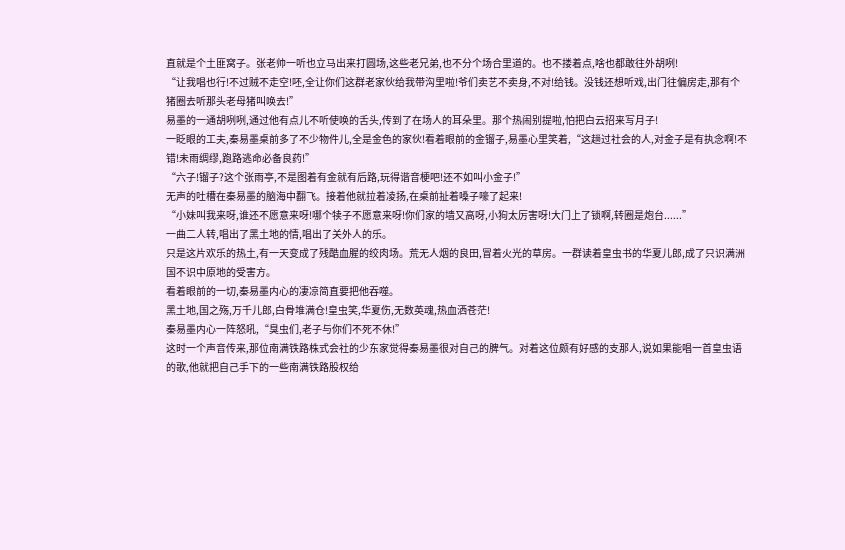直就是个土匪窝子。张老帅一听也立马出来打圆场,这些老兄弟,也不分个场合里道的。也不搂着点,啥也都敢往外胡咧!
“让我唱也行!不过贼不走空!呸,全让你们这群老家伙给我带沟里啦!爷们卖艺不卖身,不对!给钱。没钱还想听戏,出门往偏房走,那有个猪圈去听那头老母猪叫唤去!”
易墨的一通胡咧咧,通过他有点儿不听使唤的舌头,传到了在场人的耳朵里。那个热闹别提啦,怕把白云招来写月子!
一眨眼的工夫,秦易墨桌前多了不少物件儿,全是金色的家伙!看着眼前的金镏子,易墨心里笑着,“这趟过社会的人,对金子是有执念啊!不错!未雨绸缪,跑路逃命必备良药!”
“六子!镏子?这个张雨亭,不是图着有金就有后路,玩得谐音梗吧!还不如叫小金子!”
无声的吐槽在秦易墨的脑海中翻飞。接着他就拉着凌扬,在桌前扯着嗓子嚎了起来!
“小妹叫我来呀,谁还不愿意来呀!哪个犊子不愿意来呀!你们家的墙又高呀,小狗太厉害呀!大门上了锁啊,转圈是炮台......”
一曲二人转,唱出了黑土地的情,唱出了关外人的乐。
只是这片欢乐的热土,有一天变成了残酷血腥的绞肉场。荒无人烟的良田,冒着火光的草房。一群读着皇虫书的华夏儿郎,成了只识满洲国不识中原地的受害方。
看着眼前的一切,秦易墨内心的凄凉简直要把他吞噬。
黑土地,国之殇,万千儿郎,白骨堆满仓!皇虫笑,华夏伤,无数英魂,热血洒苍茫!
秦易墨内心一阵怒吼,“臭虫们,老子与你们不死不休!”
这时一个声音传来,那位南满铁路株式会社的少东家觉得秦易墨很对自己的脾气。对着这位颇有好感的支那人,说如果能唱一首皇虫语的歌,他就把自己手下的一些南满铁路股权给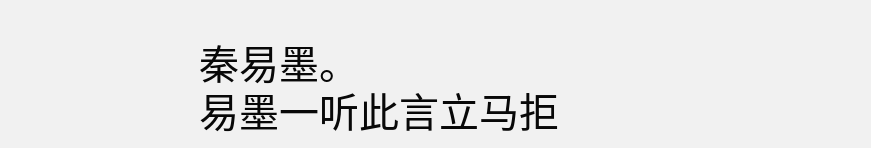秦易墨。
易墨一听此言立马拒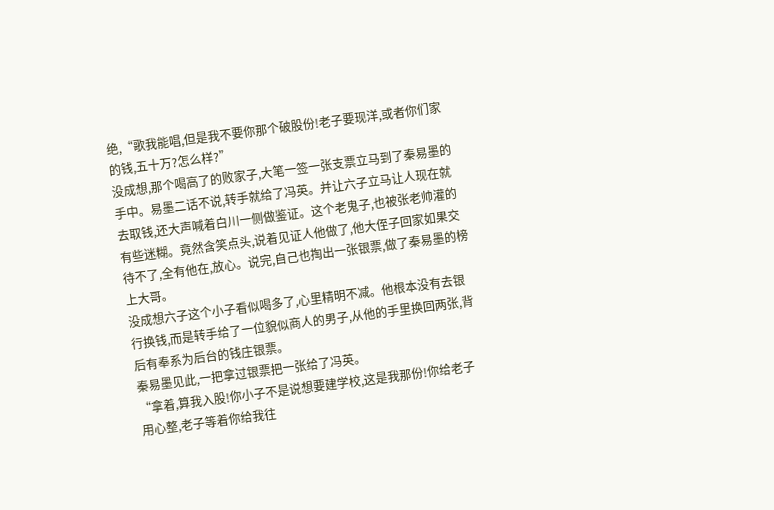绝,“歌我能唱,但是我不要你那个破股份!老子要现洋,或者你们家的钱,五十万?怎么样?”
没成想,那个喝高了的败家子,大笔一签一张支票立马到了秦易墨的手中。易墨二话不说,转手就给了冯英。并让六子立马让人现在就去取钱,还大声喊着白川一侧做鉴证。这个老鬼子,也被张老帅灌的有些迷糊。竟然含笑点头,说着见证人他做了,他大侄子回家如果交待不了,全有他在,放心。说完,自己也掏出一张银票,做了秦易墨的榜上大哥。
没成想六子这个小子看似喝多了,心里精明不减。他根本没有去银行换钱,而是转手给了一位貌似商人的男子,从他的手里换回两张,背后有奉系为后台的钱庄银票。
秦易墨见此,一把拿过银票把一张给了冯英。
“拿着,算我入股!你小子不是说想要建学校,这是我那份!你给老子用心整,老子等着你给我往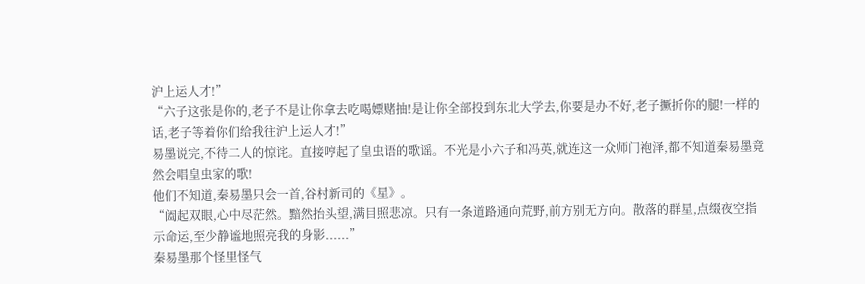沪上运人才!”
“六子这张是你的,老子不是让你拿去吃喝嫖赌抽!是让你全部投到东北大学去,你要是办不好,老子撅折你的腿!一样的话,老子等着你们给我往沪上运人才!”
易墨说完,不待二人的惊诧。直接哼起了皇虫语的歌谣。不光是小六子和冯英,就连这一众师门袍泽,都不知道秦易墨竟然会唱皇虫家的歌!
他们不知道,秦易墨只会一首,谷村新司的《星》。
“阖起双眼,心中尽茫然。黯然抬头望,满目照悲凉。只有一条道路通向荒野,前方别无方向。散落的群星,点缀夜空指示命运,至少静谧地照亮我的身影......”
秦易墨那个怪里怪气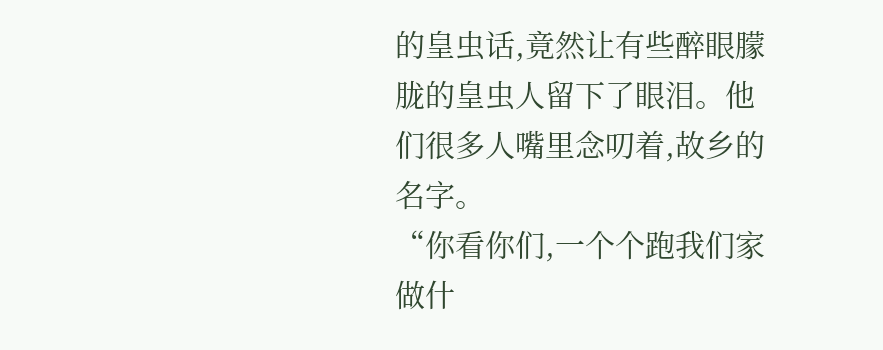的皇虫话,竟然让有些醉眼朦胧的皇虫人留下了眼泪。他们很多人嘴里念叨着,故乡的名字。
“你看你们,一个个跑我们家做什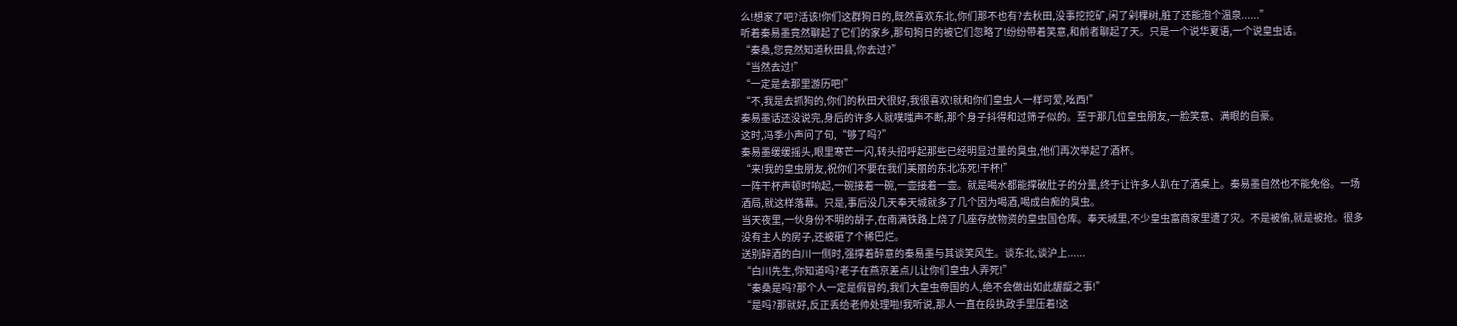么!想家了吧?活该!你们这群狗日的,既然喜欢东北,你们那不也有?去秋田,没事挖挖矿,闲了剁棵树,脏了还能泡个温泉......”
听着秦易墨竟然聊起了它们的家乡,那句狗日的被它们忽略了!纷纷带着笑意,和前者聊起了天。只是一个说华夏语,一个说皇虫话。
“秦桑,您竟然知道秋田县,你去过?”
“当然去过!”
“一定是去那里游历吧!”
“不,我是去抓狗的,你们的秋田犬很好,我很喜欢!就和你们皇虫人一样可爱,吆西!”
秦易墨话还没说完,身后的许多人就噗嗤声不断,那个身子抖得和过筛子似的。至于那几位皇虫朋友,一脸笑意、满眼的自豪。
这时,冯季小声问了句,“够了吗?”
秦易墨缓缓摇头,眼里寒芒一闪,转头招呼起那些已经明显过量的臭虫,他们再次举起了酒杯。
“来!我的皇虫朋友,祝你们不要在我们美丽的东北冻死!干杯!”
一阵干杯声顿时响起,一碗接着一碗,一壶接着一壶。就是喝水都能撑破肚子的分量,终于让许多人趴在了酒桌上。秦易墨自然也不能免俗。一场酒局,就这样落幕。只是,事后没几天奉天城就多了几个因为喝酒,喝成白痴的臭虫。
当天夜里,一伙身份不明的胡子,在南满铁路上烧了几座存放物资的皇虫国仓库。奉天城里,不少皇虫富商家里遭了灾。不是被偷,就是被抢。很多没有主人的房子,还被砸了个稀巴烂。
送别醉酒的白川一侧时,强撑着醉意的秦易墨与其谈笑风生。谈东北,谈沪上......
“白川先生,你知道吗?老子在燕京差点儿让你们皇虫人弄死!”
“秦桑是吗?那个人一定是假冒的,我们大皇虫帝国的人,绝不会做出如此龌龊之事!”
“是吗?那就好,反正丢给老帅处理啦!我听说,那人一直在段执政手里压着!这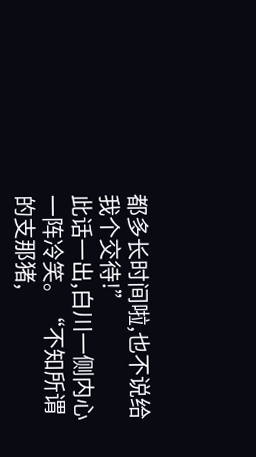都多长时间啦,也不说给我个交待!”
此话一出,白川一侧内心一阵冷笑。“不知所谓的支那猪,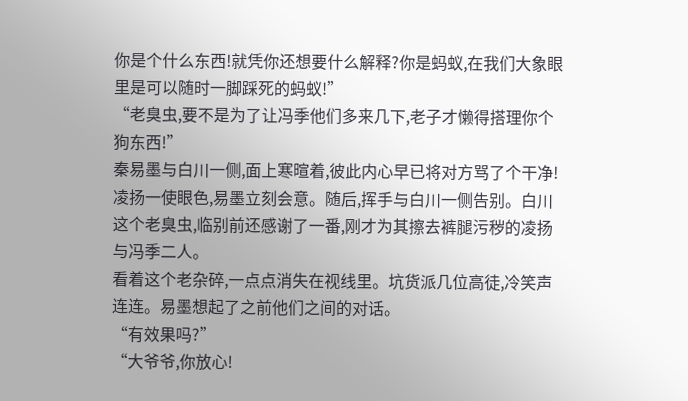你是个什么东西!就凭你还想要什么解释?你是蚂蚁,在我们大象眼里是可以随时一脚踩死的蚂蚁!”
“老臭虫,要不是为了让冯季他们多来几下,老子才懒得搭理你个狗东西!”
秦易墨与白川一侧,面上寒暄着,彼此内心早已将对方骂了个干净!
凌扬一使眼色,易墨立刻会意。随后,挥手与白川一侧告别。白川这个老臭虫,临别前还感谢了一番,刚才为其擦去裤腿污秽的凌扬与冯季二人。
看着这个老杂碎,一点点消失在视线里。坑货派几位高徒,冷笑声连连。易墨想起了之前他们之间的对话。
“有效果吗?”
“大爷爷,你放心!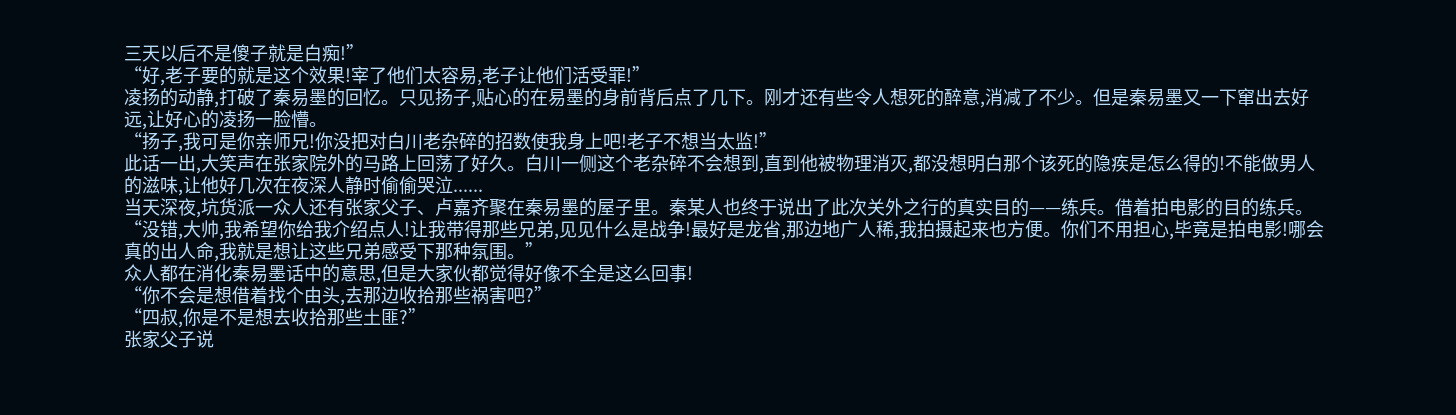三天以后不是傻子就是白痴!”
“好,老子要的就是这个效果!宰了他们太容易,老子让他们活受罪!”
凌扬的动静,打破了秦易墨的回忆。只见扬子,贴心的在易墨的身前背后点了几下。刚才还有些令人想死的醉意,消减了不少。但是秦易墨又一下窜出去好远,让好心的凌扬一脸懵。
“扬子,我可是你亲师兄!你没把对白川老杂碎的招数使我身上吧!老子不想当太监!”
此话一出,大笑声在张家院外的马路上回荡了好久。白川一侧这个老杂碎不会想到,直到他被物理消灭,都没想明白那个该死的隐疾是怎么得的!不能做男人的滋味,让他好几次在夜深人静时偷偷哭泣......
当天深夜,坑货派一众人还有张家父子、卢嘉齐聚在秦易墨的屋子里。秦某人也终于说出了此次关外之行的真实目的——练兵。借着拍电影的目的练兵。
“没错,大帅,我希望你给我介绍点人!让我带得那些兄弟,见见什么是战争!最好是龙省,那边地广人稀,我拍摄起来也方便。你们不用担心,毕竟是拍电影!哪会真的出人命,我就是想让这些兄弟感受下那种氛围。”
众人都在消化秦易墨话中的意思,但是大家伙都觉得好像不全是这么回事!
“你不会是想借着找个由头,去那边收拾那些祸害吧?”
“四叔,你是不是想去收拾那些土匪?”
张家父子说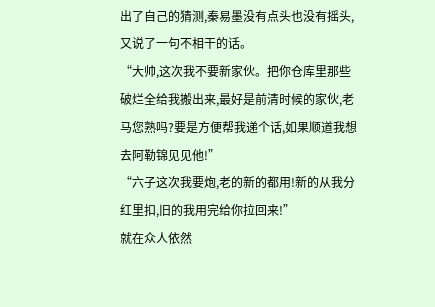出了自己的猜测,秦易墨没有点头也没有摇头,又说了一句不相干的话。
“大帅,这次我不要新家伙。把你仓库里那些破烂全给我搬出来,最好是前清时候的家伙,老马您熟吗?要是方便帮我递个话,如果顺道我想去阿勒锦见见他!”
“六子这次我要炮,老的新的都用!新的从我分红里扣,旧的我用完给你拉回来!”
就在众人依然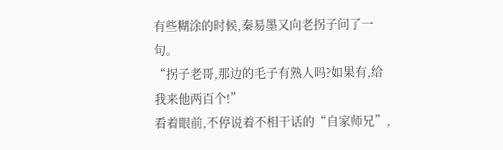有些糊涂的时候,秦易墨又向老拐子问了一句。
“拐子老哥,那边的毛子有熟人吗?如果有,给我来他两百个!”
看着眼前,不停说着不相干话的“自家师兄”,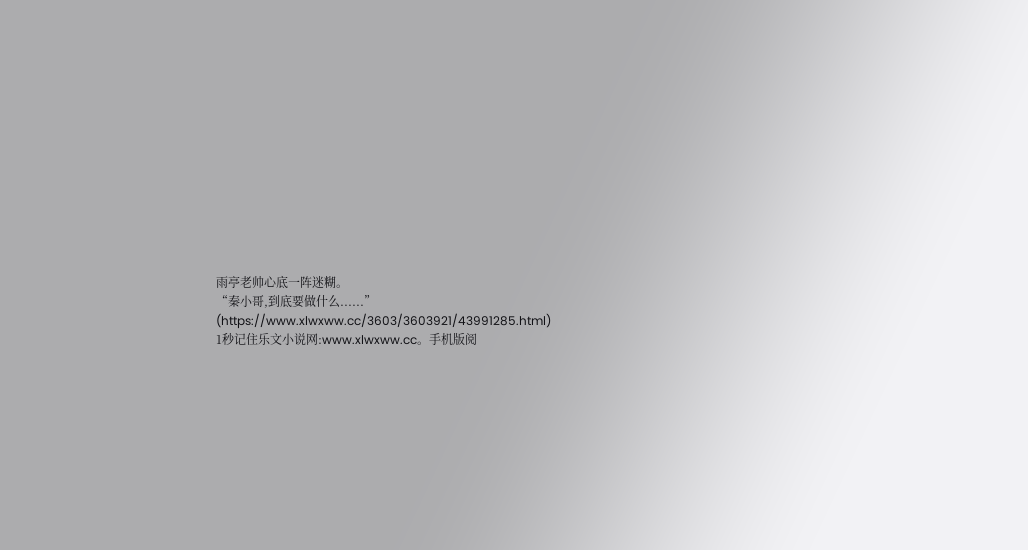雨亭老帅心底一阵迷糊。
“秦小哥,到底要做什么......”
(https://www.xlwxww.cc/3603/3603921/43991285.html)
1秒记住乐文小说网:www.xlwxww.cc。手机版阅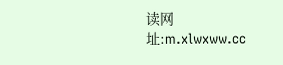读网址:m.xlwxww.cc